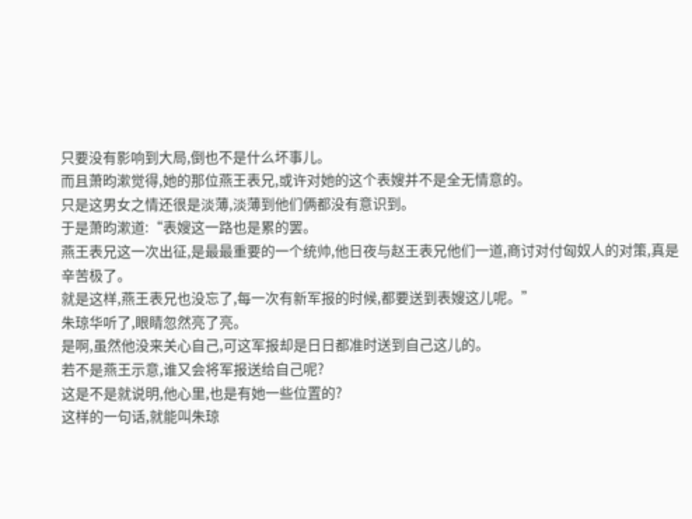只要没有影响到大局,倒也不是什么坏事儿。
而且萧昀漱觉得,她的那位燕王表兄,或许对她的这个表嫂并不是全无情意的。
只是这男女之情还很是淡薄,淡薄到他们俩都没有意识到。
于是萧昀漱道:“表嫂这一路也是累的罢。
燕王表兄这一次出征,是最最重要的一个统帅,他日夜与赵王表兄他们一道,商讨对付匈奴人的对策,真是辛苦极了。
就是这样,燕王表兄也没忘了,每一次有新军报的时候,都要送到表嫂这儿呢。”
朱琼华听了,眼睛忽然亮了亮。
是啊,虽然他没来关心自己,可这军报却是日日都准时送到自己这儿的。
若不是燕王示意,谁又会将军报送给自己呢?
这是不是就说明,他心里,也是有她一些位置的?
这样的一句话,就能叫朱琼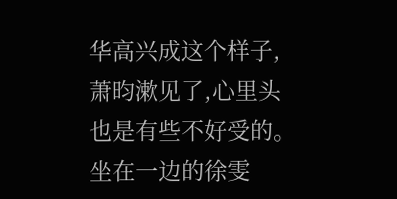华高兴成这个样子,萧昀漱见了,心里头也是有些不好受的。
坐在一边的徐雯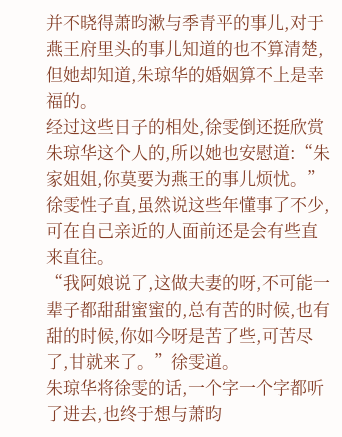并不晓得萧昀漱与季青平的事儿,对于燕王府里头的事儿知道的也不算清楚,但她却知道,朱琼华的婚姻算不上是幸福的。
经过这些日子的相处,徐雯倒还挺欣赏朱琼华这个人的,所以她也安慰道:“朱家姐姐,你莫要为燕王的事儿烦忧。”
徐雯性子直,虽然说这些年懂事了不少,可在自己亲近的人面前还是会有些直来直往。
“我阿娘说了,这做夫妻的呀,不可能一辈子都甜甜蜜蜜的,总有苦的时候,也有甜的时候,你如今呀是苦了些,可苦尽了,甘就来了。”徐雯道。
朱琼华将徐雯的话,一个字一个字都听了进去,也终于想与萧昀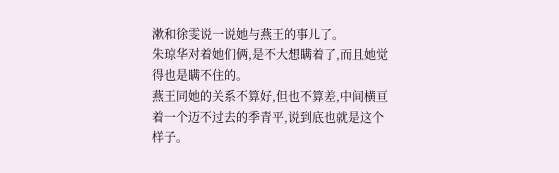漱和徐雯说一说她与燕王的事儿了。
朱琼华对着她们俩,是不大想瞒着了,而且她觉得也是瞒不住的。
燕王同她的关系不算好,但也不算差,中间横亘着一个迈不过去的季青平,说到底也就是这个样子。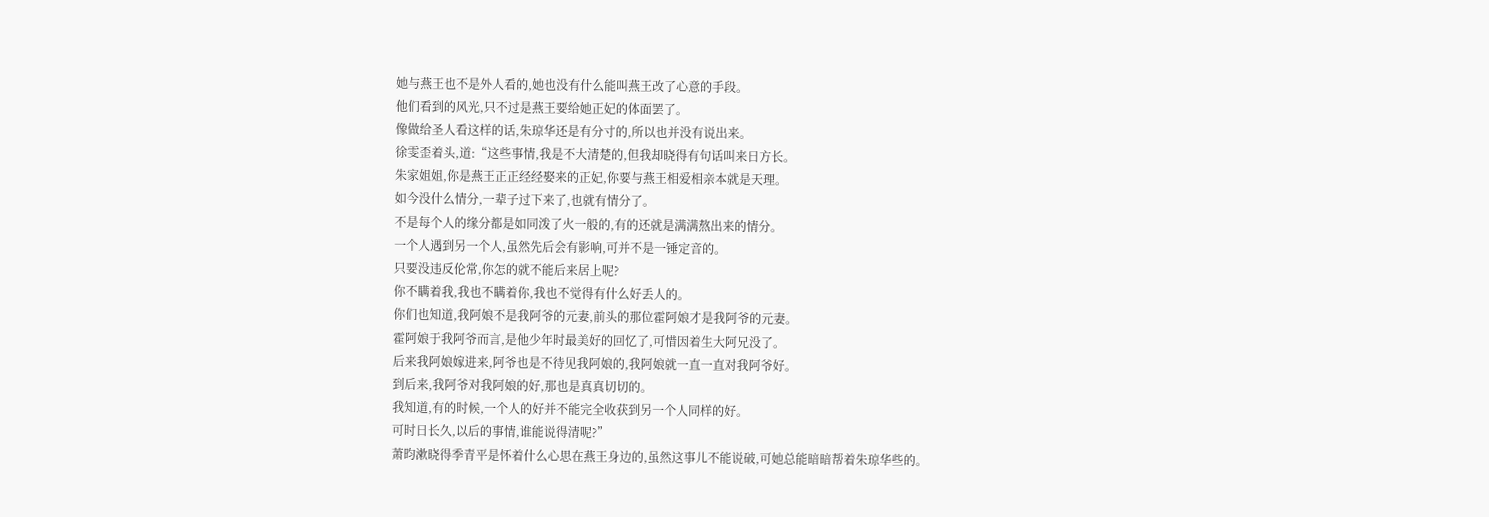她与燕王也不是外人看的,她也没有什么能叫燕王改了心意的手段。
他们看到的风光,只不过是燕王要给她正妃的体面罢了。
像做给圣人看这样的话,朱琼华还是有分寸的,所以也并没有说出来。
徐雯歪着头,道:“这些事情,我是不大清楚的,但我却晓得有句话叫来日方长。
朱家姐姐,你是燕王正正经经娶来的正妃,你要与燕王相爱相亲本就是天理。
如今没什么情分,一辈子过下来了,也就有情分了。
不是每个人的缘分都是如同泼了火一般的,有的还就是满满熬出来的情分。
一个人遇到另一个人,虽然先后会有影响,可并不是一锤定音的。
只要没违反伦常,你怎的就不能后来居上呢?
你不瞒着我,我也不瞒着你,我也不觉得有什么好丢人的。
你们也知道,我阿娘不是我阿爷的元妻,前头的那位霍阿娘才是我阿爷的元妻。
霍阿娘于我阿爷而言,是他少年时最美好的回忆了,可惜因着生大阿兄没了。
后来我阿娘嫁进来,阿爷也是不待见我阿娘的,我阿娘就一直一直对我阿爷好。
到后来,我阿爷对我阿娘的好,那也是真真切切的。
我知道,有的时候,一个人的好并不能完全收获到另一个人同样的好。
可时日长久,以后的事情,谁能说得清呢?”
萧昀漱晓得季青平是怀着什么心思在燕王身边的,虽然这事儿不能说破,可她总能暗暗帮着朱琼华些的。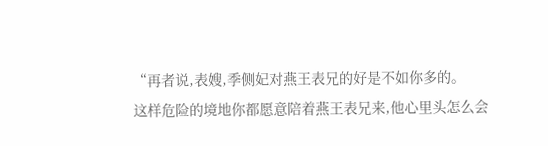“再者说,表嫂,季侧妃对燕王表兄的好是不如你多的。
这样危险的境地你都愿意陪着燕王表兄来,他心里头怎么会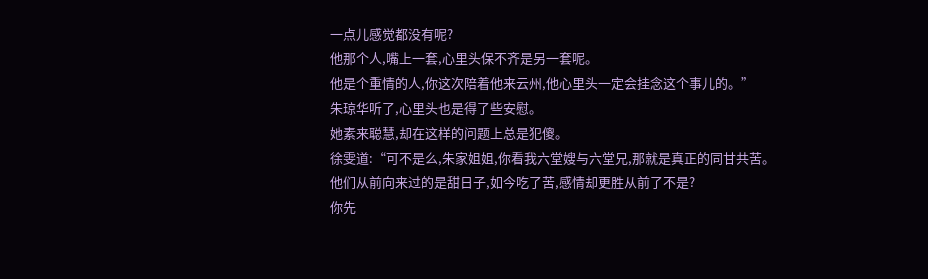一点儿感觉都没有呢?
他那个人,嘴上一套,心里头保不齐是另一套呢。
他是个重情的人,你这次陪着他来云州,他心里头一定会挂念这个事儿的。”
朱琼华听了,心里头也是得了些安慰。
她素来聪慧,却在这样的问题上总是犯傻。
徐雯道:“可不是么,朱家姐姐,你看我六堂嫂与六堂兄,那就是真正的同甘共苦。
他们从前向来过的是甜日子,如今吃了苦,感情却更胜从前了不是?
你先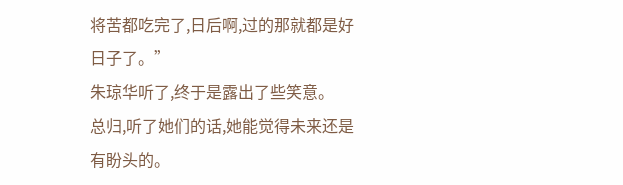将苦都吃完了,日后啊,过的那就都是好日子了。”
朱琼华听了,终于是露出了些笑意。
总归,听了她们的话,她能觉得未来还是有盼头的。